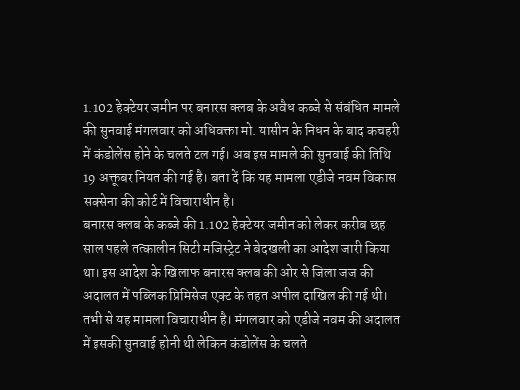1.102 हेक्टेयर जमीन पर बनारस क्लब के अवैध कब्जे से संबंधित मामले की सुनवाई मंगलवार को अधिवक्ता मो. यासीन के निधन के बाद कचहरी में कंडोलेंस होने के चलते टल गई। अब इस मामले की सुनवाई की तिथि 19 अक्तूबर नियत की गई है। बता दें कि यह मामला एडीजे नवम विकास सक्सेना की कोर्ट में विचाराधीन है।
बनारस क्लब के कब्जे की 1.102 हेक्टेयर जमीन को लेकर करीब छह साल पहले तत्कालीन सिटी मजिस्ट्रेट ने बेदखली का आदेश जारी किया था। इस आदेश के खिलाफ बनारस क्लब की ओर से जिला जज की अदालत में पब्लिक प्रिमिसेज एक्ट के तहत अपील दाखिल की गई थी। तभी से यह मामला विचाराधीन है। मंगलवार को एडीजे नवम की अदालत में इसकी सुनवाई होनी थी लेकिन कंडोलेंस के चलते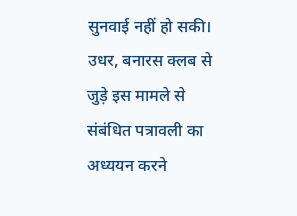सुनवाई नहीं हो सकी। उधर, बनारस क्लब से जुड़े इस मामले से संबंधित पत्रावली का अध्ययन करने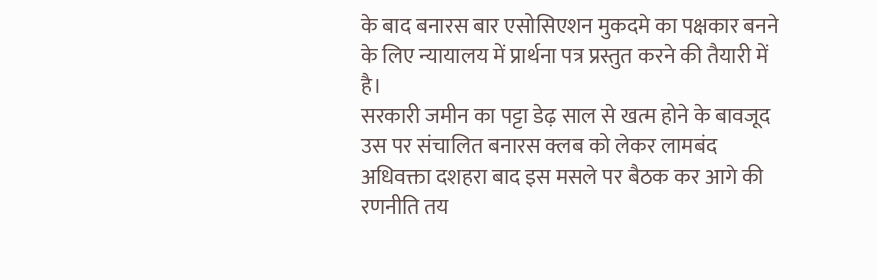के बाद बनारस बार एसोसिएशन मुकदमे का पक्षकार बनने के लिए न्यायालय में प्रार्थना पत्र प्रस्तुत करने की तैयारी में है।
सरकारी जमीन का पट्टा डेढ़ साल से खत्म होने के बावजूद उस पर संचालित बनारस क्लब को लेकर लामबंद अधिवक्ता दशहरा बाद इस मसले पर बैठक कर आगे की रणनीति तय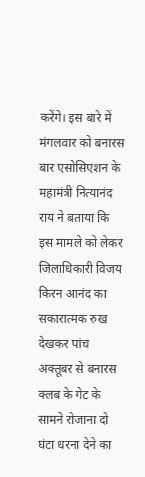करेंगे। इस बारे में मंगलवार को बनारस बार एसोसिएशन के महामंत्री नित्यानंद राय ने बताया कि इस मामले को लेकर जिलाधिकारी विजय किरन आनंद का सकारात्मक रुख देखकर पांच अक्तूबर से बनारस क्लब के गेट के सामने रोजाना दो घंटा धरना देने का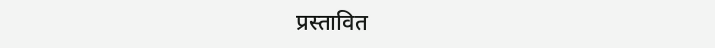प्रस्तावित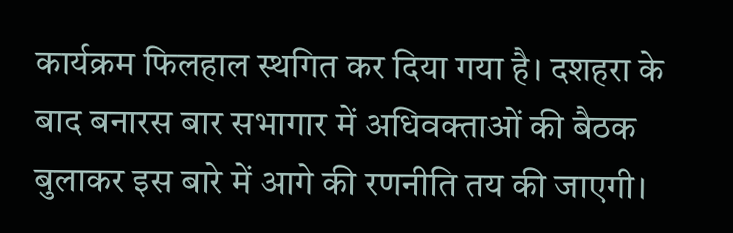कार्यक्रम फिलहाल स्थगित कर दिया गया है। दशहरा के बाद बनारस बार सभागार में अधिवक्ताओं की बैठक बुलाकर इस बारे में आगे की रणनीति तय की जाएगी।